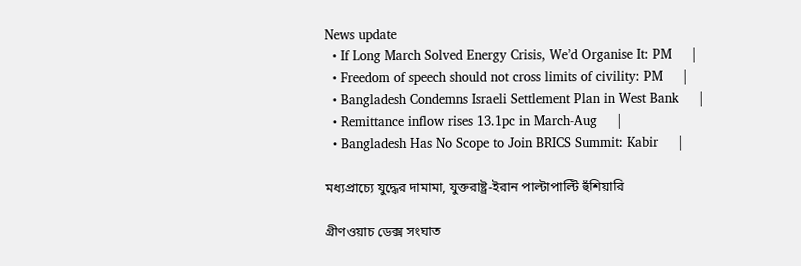News update
  • If Long March Solved Energy Crisis, We’d Organise It: PM     |
  • Freedom of speech should not cross limits of civility: PM     |
  • Bangladesh Condemns Israeli Settlement Plan in West Bank     |
  • Remittance inflow rises 13.1pc in March-Aug     |
  • Bangladesh Has No Scope to Join BRICS Summit: Kabir     |

মধ্যপ্রাচ্যে যুদ্ধের দামামা, যুক্তরাষ্ট্র-ইরান পাল্টাপাল্টি হুঁশিয়ারি

গ্রীণওয়াচ ডেক্স সংঘাত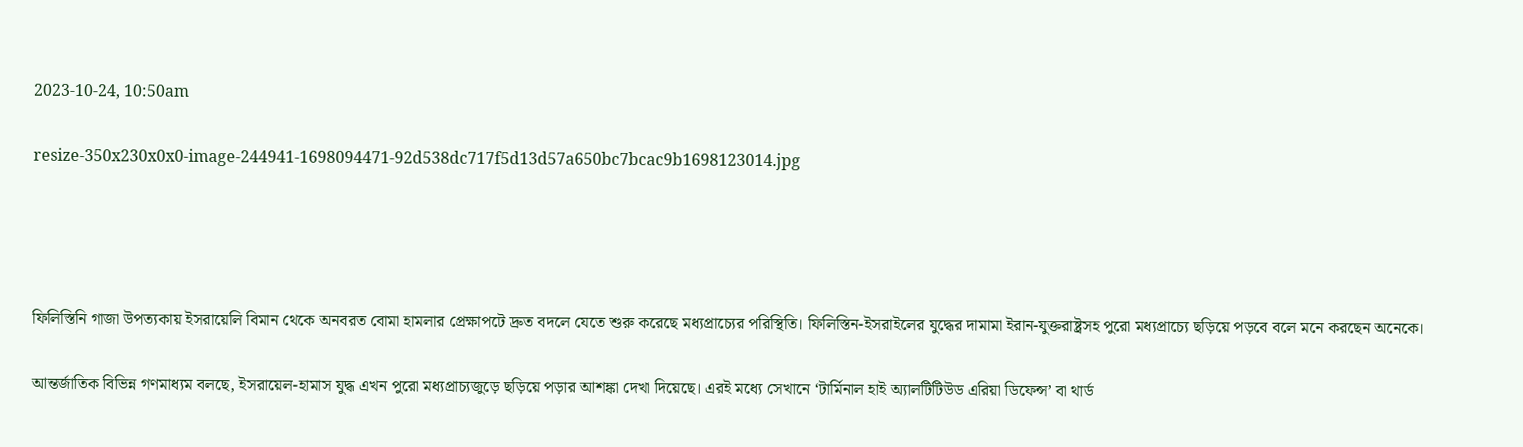2023-10-24, 10:50am

resize-350x230x0x0-image-244941-1698094471-92d538dc717f5d13d57a650bc7bcac9b1698123014.jpg




ফিলিস্তিনি গাজা উপত্যকায় ইসরায়েলি বিমান থেকে অনবরত বোমা হামলার প্রেক্ষাপটে দ্রুত বদলে যেতে শুরু করেছে মধ্যপ্রাচ্যের পরিস্থিতি। ফিলিস্তিন-ইসরাইলের যুদ্ধের দামামা ইরান-যুক্তরাষ্ট্রসহ পুরো মধ্যপ্রাচ্যে ছড়িয়ে পড়বে বলে মনে করছেন অনেকে।

আন্তর্জাতিক বিভিন্ন গণমাধ্যম বলছে, ইসরায়েল-হামাস যুদ্ধ এখন পুরো মধ্যপ্রাচ্যজুড়ে ছড়িয়ে পড়ার আশঙ্কা দেখা দিয়েছে। এরই মধ্যে সেখানে ‘টার্মিনাল হাই অ্যালটিটিউড এরিয়া ডিফেন্স’ বা থার্ড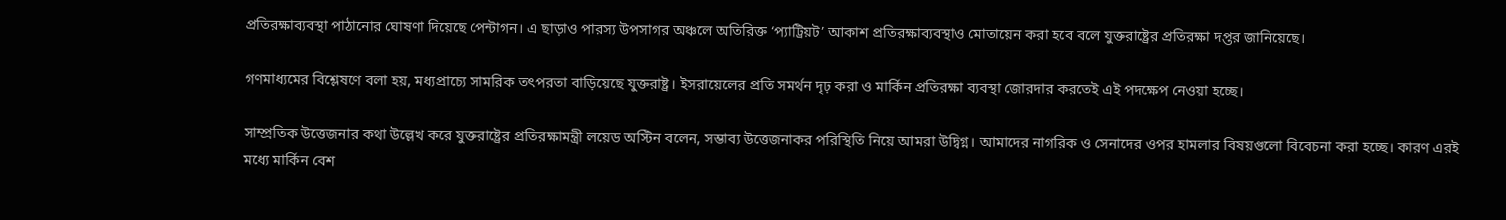প্রতিরক্ষাব্যবস্থা পাঠানোর ঘোষণা দিয়েছে পেন্টাগন। এ ছাড়াও পারস্য উপসাগর অঞ্চলে অতিরিক্ত ‘প্যাট্রিয়ট’ আকাশ প্রতিরক্ষাব্যবস্থাও মোতায়েন করা হবে বলে যুক্তরাষ্ট্রের প্রতিরক্ষা দপ্তর জানিয়েছে।

গণমাধ্যমের বিশ্লেষণে বলা হয়, মধ্যপ্রাচ্যে সামরিক তৎপরতা বাড়িয়েছে যুক্তরাষ্ট্র। ইসরায়েলের প্রতি সমর্থন দৃঢ় করা ও মার্কিন প্রতিরক্ষা ব্যবস্থা জোরদার করতেই এই পদক্ষেপ নেওয়া হচ্ছে।

সাম্প্রতিক উত্তেজনার কথা উল্লেখ করে যুক্তরাষ্ট্রের প্রতিরক্ষামন্ত্রী লয়েড অস্টিন বলেন, সম্ভাব্য উত্তেজনাকর পরিস্থিতি নিয়ে আমরা উদ্বিগ্ন। আমাদের নাগরিক ও সেনাদের ওপর হামলার বিষয়গুলো বিবেচনা করা হচ্ছে। কারণ এরই মধ্যে মার্কিন বেশ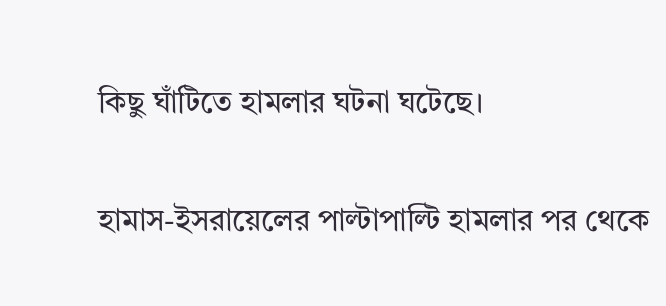কিছু ঘাঁটিতে হামলার ঘটনা ঘটেছে।

হামাস-ইসরায়েলের পাল্টাপাল্টি হামলার পর থেকে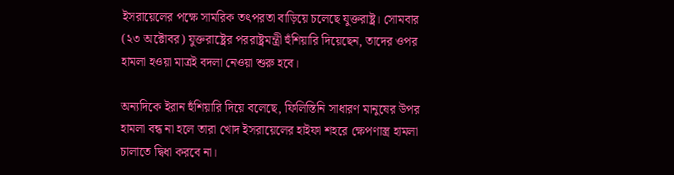ইসরায়েলের পক্ষে সামরিক তৎপরতা বাড়িয়ে চলেছে যুক্তরাষ্ট্র। সোমবার (২৩ অক্টোবর) যুক্তরাষ্ট্রের পররাষ্ট্রমন্ত্রী হুঁশিয়ারি দিয়েছেন, তাদের ওপর হামলা হওয়া মাত্রই বদলা নেওয়া শুরু হবে।

অন্যদিকে ইরান হুঁশিয়ারি দিয়ে বলেছে, ফিলিস্তিনি সাধারণ মানুষের উপর হামলা বন্ধ না হলে তারা খোদ ইসরায়েলের হাইফা শহরে ক্ষেপণাস্ত্র হামলা চালাতে দ্বিধা করবে না।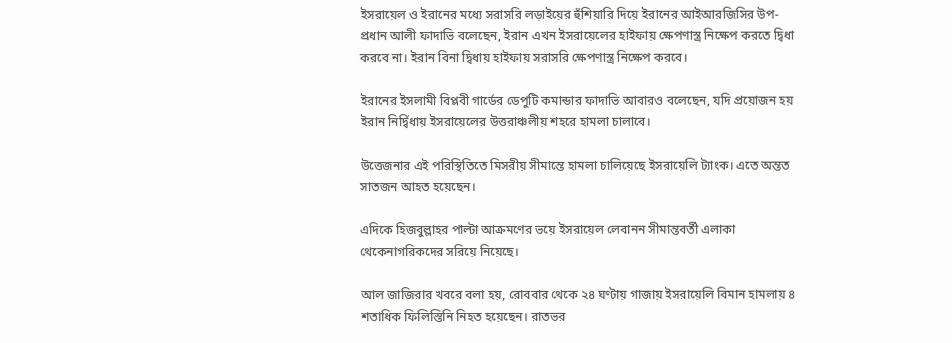ইসরায়েল ও ইরানের মধ্যে সরাসরি লড়াইয়ের হুঁশিয়ারি দিয়ে ইরানের আইআরজিসির উপ-প্রধান আলী ফাদাভি বলেছেন, ইরান এখন ইসরায়েলের হাইফায় ক্ষেপণাস্ত্র নিক্ষেপ করতে দ্বিধা করবে না। ইরান বিনা দ্বিধায় হাইফায় সরাসরি ক্ষেপণাস্ত্র নিক্ষেপ করবে।

ইরানের ইসলামী বিপ্লবী গার্ডের ডেপুটি কমান্ডার ফাদাভি আবারও বলেছেন, যদি প্রয়োজন হয় ইরান নির্দ্বিধায় ইসরায়েলের উত্তরাঞ্চলীয় শহরে হামলা চালাবে।

উত্তেজনার এই পরিস্থিতিতে মিসরীয় সীমান্তে হামলা চালিয়েছে ইসরায়েলি ট্যাংক। এতে অন্তত সাতজন আহত হয়েছেন।

এদিকে হিজবুল্লাহর পাল্টা আক্রমণের ভয়ে ইসরায়েল লেবানন সীমান্তবর্তী এলাকা থেকেনাগরিকদের সরিয়ে নিয়েছে।

আল জাজিরার খবরে বলা হয়, রোববার থেকে ২৪ ঘণ্টায় গাজায় ইসরায়েলি বিমান হামলায় ৪ শতাধিক ফিলিস্তিনি নিহত হয়েছেন। রাতভর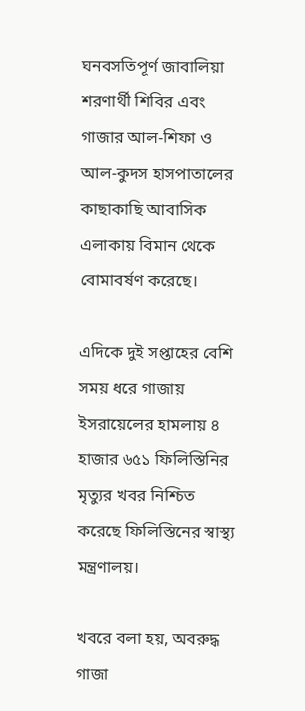ঘনবসতিপূর্ণ জাবালিয়া শরণার্থী শিবির এবং গাজার আল-শিফা ও আল-কুদস হাসপাতালের কাছাকাছি আবাসিক এলাকায় বিমান থেকে বোমাবর্ষণ করেছে।

এদিকে দুই সপ্তাহের বেশি সময় ধরে গাজায় ইসরায়েলের হামলায় ৪ হাজার ৬৫১ ফিলিস্তিনির মৃত্যুর খবর নিশ্চিত করেছে ফিলিস্তিনের স্বাস্থ্য মন্ত্রণালয়।

খবরে বলা হয়, অবরুদ্ধ গাজা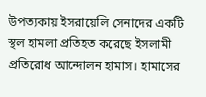উপত্যকায় ইসরায়েলি সেনাদের একটি স্থল হামলা প্রতিহত করেছে ইসলামী প্রতিরোধ আন্দোলন হামাস। হামাসের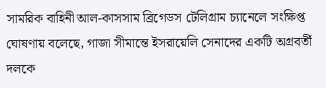সামরিক বাহিনী আল-কাসসাম ব্রিগেডস টেলিগ্রাম চ্যানেলে সংক্ষিপ্ত ঘোষণায় বলেছে, গাজা সীমান্তে ইসরায়েলি সেনাদের একটি অগ্রবর্তী দলকে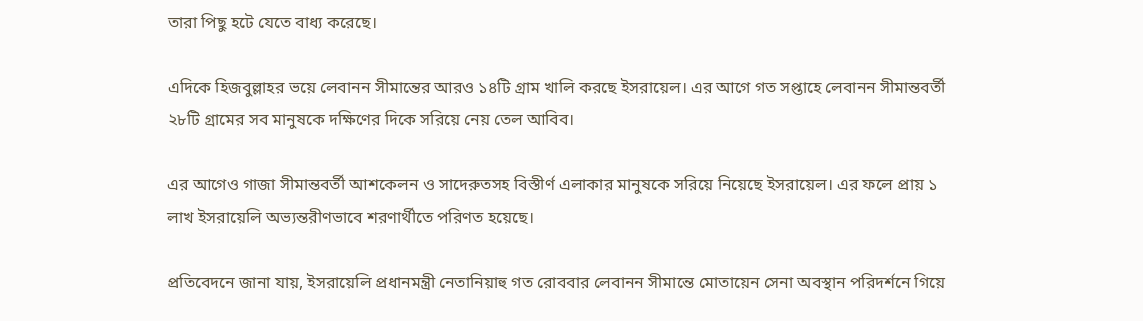তারা পিছু হটে যেতে বাধ্য করেছে।

এদিকে হিজবুল্লাহর ভয়ে লেবানন সীমান্তের আরও ১৪টি গ্রাম খালি করছে ইসরায়েল। এর আগে গত সপ্তাহে লেবানন সীমান্তবর্তী ২৮টি গ্রামের সব মানুষকে দক্ষিণের দিকে সরিয়ে নেয় তেল আবিব।

এর আগেও গাজা সীমান্তবর্তী আশকেলন ও সাদেরুতসহ বিস্তীর্ণ এলাকার মানুষকে সরিয়ে নিয়েছে ইসরায়েল। এর ফলে প্রায় ১ লাখ ইসরায়েলি অভ্যন্তরীণভাবে শরণার্থীতে পরিণত হয়েছে।

প্রতিবেদনে জানা যায়, ইসরায়েলি প্রধানমন্ত্রী নেতানিয়াহু গত রোববার লেবানন সীমান্তে মোতায়েন সেনা অবস্থান পরিদর্শনে গিয়ে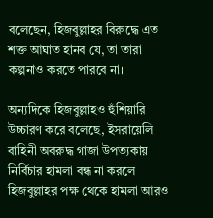বলেছেন, হিজবুল্লাহর বিরুদ্ধে এত শক্ত আঘাত হানব যে, তা তারা কল্পনাও করতে পারবে না।

অন্যদিকে হিজবুল্লাহও হুঁশিয়ারি উচ্চারণ করে বলেছে, ইসরায়েলি বাহিনী অবরুদ্ধ গাজা উপত্যকায় নির্বিচার হামলা বন্ধ না করলে হিজবুল্লাহর পক্ষ থেকে হামলা আরও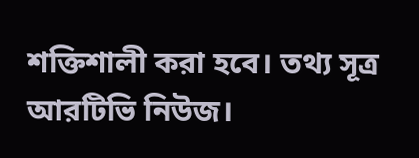শক্তিশালী করা হবে। তথ্য সূত্র আরটিভি নিউজ।